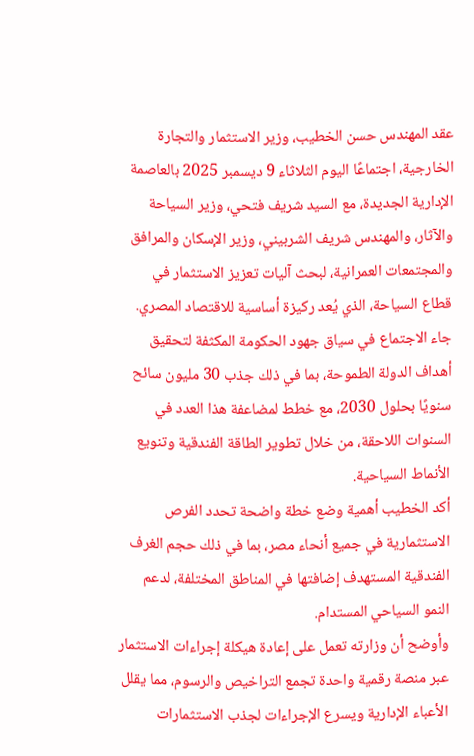عقد المهندس حسن الخطيب، وزير الاستثمار والتجارة الخارجية، اجتماعًا اليوم الثلاثاء 9 ديسمبر 2025 بالعاصمة الإدارية الجديدة، مع السيد شريف فتحي، وزير السياحة والآثار، والمهندس شريف الشربيني، وزير الإسكان والمرافق والمجتمعات العمرانية، لبحث آليات تعزيز الاستثمار في قطاع السياحة، الذي يُعد ركيزة أساسية للاقتصاد المصري.
جاء الاجتماع في سياق جهود الحكومة المكثفة لتحقيق أهداف الدولة الطموحة، بما في ذلك جذب 30 مليون سائح سنويًا بحلول 2030، مع خطط لمضاعفة هذا العدد في السنوات اللاحقة، من خلال تطوير الطاقة الفندقية وتنويع الأنماط السياحية.
أكد الخطيب أهمية وضع خطة واضحة تحدد الفرص الاستثمارية في جميع أنحاء مصر، بما في ذلك حجم الغرف الفندقية المستهدف إضافتها في المناطق المختلفة، لدعم النمو السياحي المستدام.
وأوضح أن وزارته تعمل على إعادة هيكلة إجراءات الاستثمار عبر منصة رقمية واحدة تجمع التراخيص والرسوم، مما يقلل الأعباء الإدارية ويسرع الإجراءات لجذب الاستثمارات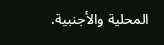المحلية والأجنبية.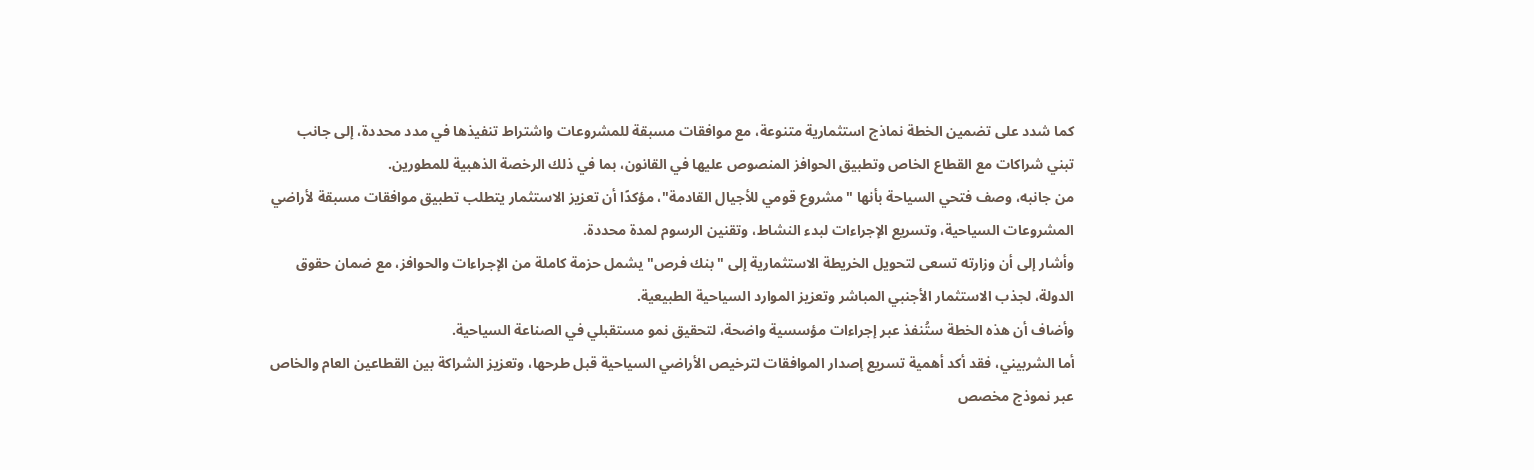كما شدد على تضمين الخطة نماذج استثمارية متنوعة، مع موافقات مسبقة للمشروعات واشتراط تنفيذها في مدد محددة، إلى جانب تبني شراكات مع القطاع الخاص وتطبيق الحوافز المنصوص عليها في القانون، بما في ذلك الرخصة الذهبية للمطورين.
من جانبه، وصف فتحي السياحة بأنها "مشروع قومي للأجيال القادمة"، مؤكدًا أن تعزيز الاستثمار يتطلب تطبيق موافقات مسبقة لأراضي المشروعات السياحية، وتسريع الإجراءات لبدء النشاط، وتقنين الرسوم لمدة محددة.
وأشار إلى أن وزارته تسعى لتحويل الخريطة الاستثمارية إلى "بنك فرص" يشمل حزمة كاملة من الإجراءات والحوافز، مع ضمان حقوق الدولة، لجذب الاستثمار الأجنبي المباشر وتعزيز الموارد السياحية الطبيعية.
وأضاف أن هذه الخطة ستُنفذ عبر إجراءات مؤسسية واضحة، لتحقيق نمو مستقبلي في الصناعة السياحية.
أما الشربيني، فقد أكد أهمية تسريع إصدار الموافقات لترخيص الأراضي السياحية قبل طرحها، وتعزيز الشراكة بين القطاعين العام والخاص عبر نموذج مخصص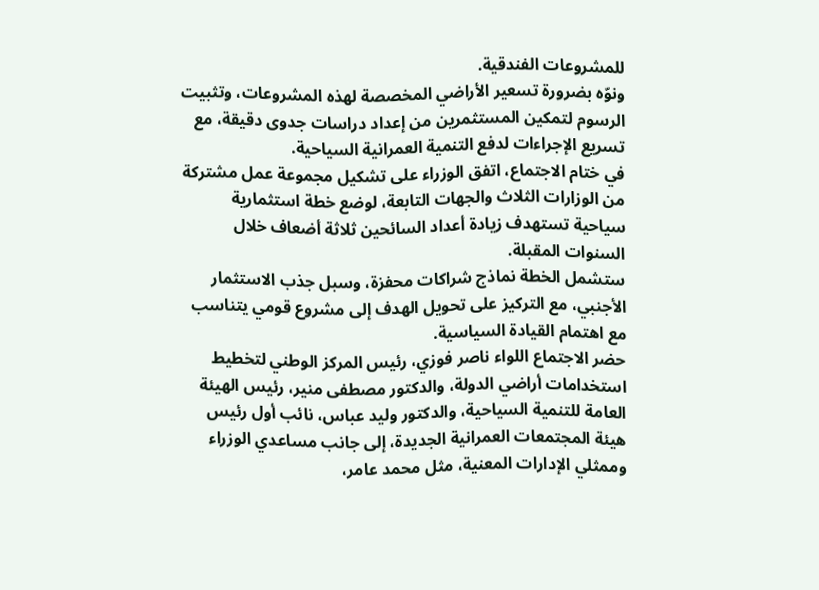للمشروعات الفندقية.
ونوّه بضرورة تسعير الأراضي المخصصة لهذه المشروعات، وتثبيت الرسوم لتمكين المستثمرين من إعداد دراسات جدوى دقيقة، مع تسريع الإجراءات لدفع التنمية العمرانية السياحية.
في ختام الاجتماع، اتفق الوزراء على تشكيل مجموعة عمل مشتركة من الوزارات الثلاث والجهات التابعة، لوضع خطة استثمارية سياحية تستهدف زيادة أعداد السائحين ثلاثة أضعاف خلال السنوات المقبلة.
ستشمل الخطة نماذج شراكات محفزة، وسبل جذب الاستثمار الأجنبي، مع التركيز على تحويل الهدف إلى مشروع قومي يتناسب مع اهتمام القيادة السياسية.
حضر الاجتماع اللواء ناصر فوزي، رئيس المركز الوطني لتخطيط استخدامات أراضي الدولة، والدكتور مصطفى منير، رئيس الهيئة العامة للتنمية السياحية، والدكتور وليد عباس، نائب أول رئيس هيئة المجتمعات العمرانية الجديدة، إلى جانب مساعدي الوزراء وممثلي الإدارات المعنية، مثل محمد عامر،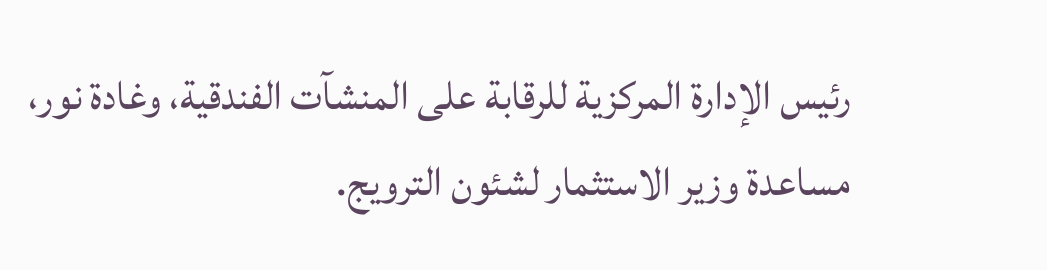رئيس الإدارة المركزية للرقابة على المنشآت الفندقية، وغادة نور، مساعدة وزير الاستثمار لشئون الترويج.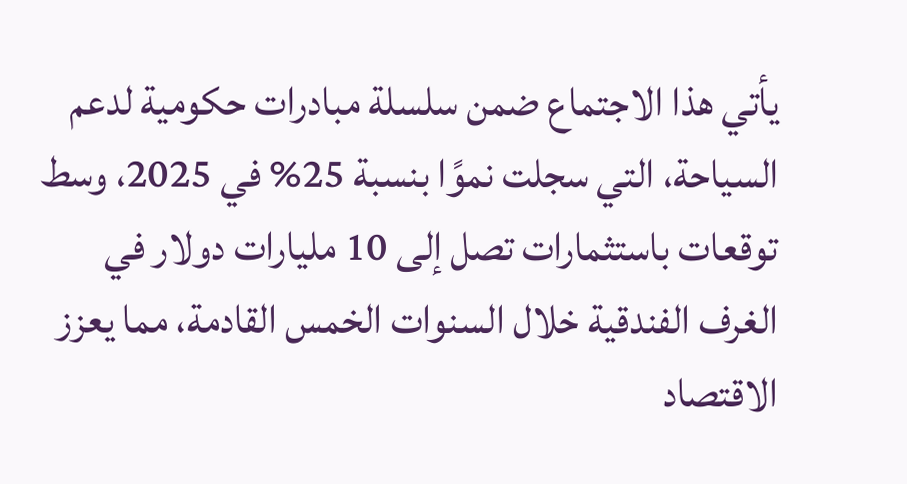يأتي هذا الاجتماع ضمن سلسلة مبادرات حكومية لدعم السياحة، التي سجلت نموًا بنسبة 25% في 2025، وسط توقعات باستثمارات تصل إلى 10 مليارات دولار في الغرف الفندقية خلال السنوات الخمس القادمة، مما يعزز الاقتصاد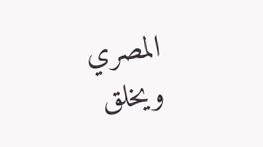المصري ويخلق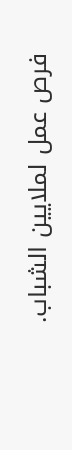فرص عمل لملايين الشباب.